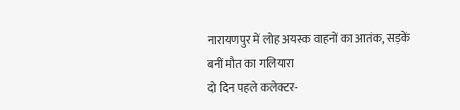नारायणपुर में लोह अयस्क वाहनों का आतंक, सड़कें बनीं मौत का गलियारा
दो दिन पहले कलेक्टर-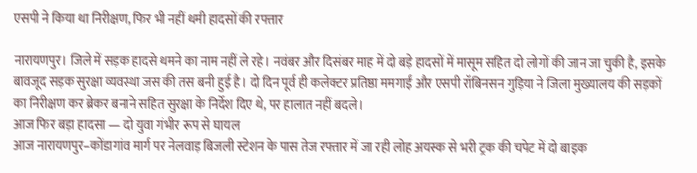एसपी ने किया था निरीक्षण, फिर भी नहीं थमी हादसों की रफ्तार

नारायणपुर। जिले में सड़क हादसे थमने का नाम नहीं ले रहे। नवंबर और दिसंबर माह में दो बड़े हादसों में मासूम सहित दो लोगों की जान जा चुकी है, इसके बावजूद सड़क सुरक्षा व्यवस्था जस की तस बनी हुई है। दो दिन पूर्व ही कलेक्टर प्रतिष्ठा ममगाईं और एसपी रॉबिनसन गुड़िया ने जिला मुख्यालय की सड़कों का निरीक्षण कर ब्रेकर बनाने सहित सुरक्षा के निर्देश दिए थे, पर हालात नहीं बदले।
आज फिर बड़ा हादसा — दो युवा गंभीर रूप से घायल
आज नारायणपुर–कोंडागांव मार्ग पर नेलवाड़ बिजली स्टेशन के पास तेज रफ्तार में जा रही लोह अयस्क से भरी ट्रक की चपेट में दो बाइक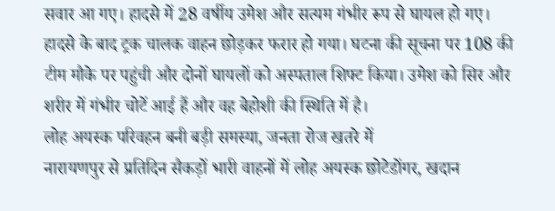सवार आ गए। हादसे में 28 वर्षीय उमेश और सत्यम गंभीर रूप से घायल हो गए। हादसे के बाद ट्रक चालक वाहन छोड़कर फरार हो गया। घटना की सूचना पर 108 की टीम मौके पर पहुंची और दोनों घायलों को अस्पताल शिफ्ट किया। उमेश को सिर और शरीर में गंभीर चोटें आई हैं और वह बेहोशी की स्थिति में है।
लोह अयस्क परिवहन बनी बड़ी समस्या, जनता रोज खतरे में
नारायणपुर से प्रतिदिन सैकड़ों भारी वाहनों में लोह अयस्क छोटेडोंगर, खदान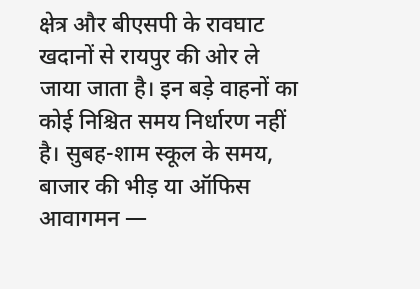क्षेत्र और बीएसपी के रावघाट खदानों से रायपुर की ओर ले जाया जाता है। इन बड़े वाहनों का कोई निश्चित समय निर्धारण नहीं है। सुबह-शाम स्कूल के समय, बाजार की भीड़ या ऑफिस आवागमन —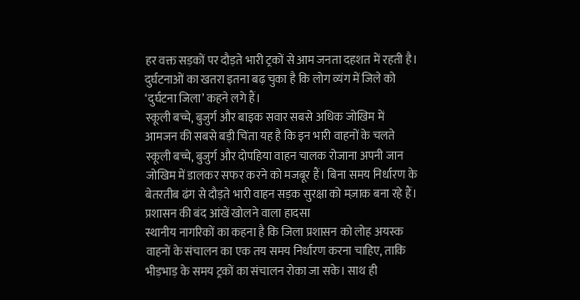हर वक्त सड़कों पर दौड़ते भारी ट्रकों से आम जनता दहशत में रहती है। दुर्घटनाओं का खतरा इतना बढ़ चुका है कि लोग व्यंग में जिले को ‘दुर्घटना जिला’ कहने लगे हैं।
स्कूली बच्चे, बुजुर्ग और बाइक सवार सबसे अधिक जोखिम में
आमजन की सबसे बड़ी चिंता यह है कि इन भारी वाहनों के चलते स्कूली बच्चे, बुजुर्ग और दोपहिया वाहन चालक रोजाना अपनी जान जोखिम में डालकर सफर करने को मजबूर हैं। बिना समय निर्धारण के बेतरतीब ढंग से दौड़ते भारी वाहन सड़क सुरक्षा को मज़ाक बना रहे हैं।
प्रशासन की बंद आंखें खोलने वाला हादसा
स्थानीय नागरिकों का कहना है कि जिला प्रशासन को लोह अयस्क वाहनों के संचालन का एक तय समय निर्धारण करना चाहिए, ताकि भीड़भाड़ के समय ट्रकों का संचालन रोका जा सके। साथ ही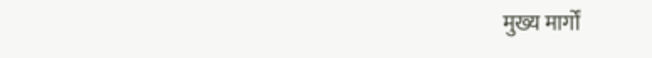मुख्य मार्गों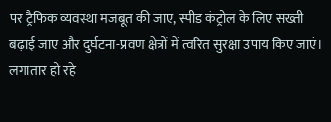पर ट्रैफिक व्यवस्था मजबूत की जाए, स्पीड कंट्रोल के लिए सख्ती बढ़ाई जाए और दुर्घटना-प्रवण क्षेत्रों में त्वरित सुरक्षा उपाय किए जाएं।
लगातार हो रहे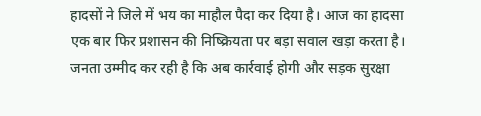हादसों ने जिले में भय का माहौल पैदा कर दिया है। आज का हादसा एक बार फिर प्रशासन की निष्क्रियता पर बड़ा सवाल खड़ा करता है। जनता उम्मीद कर रही है कि अब कार्रवाई होगी और सड़क सुरक्षा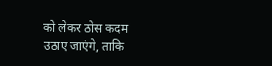को लेकर ठोस कदम उठाए जाएंगे, ताकि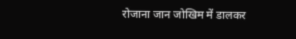रोजाना जान जोखिम में डालकर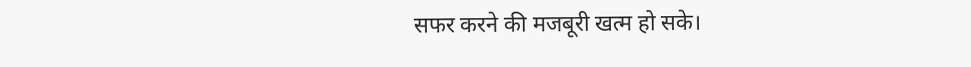सफर करने की मजबूरी खत्म हो सके।